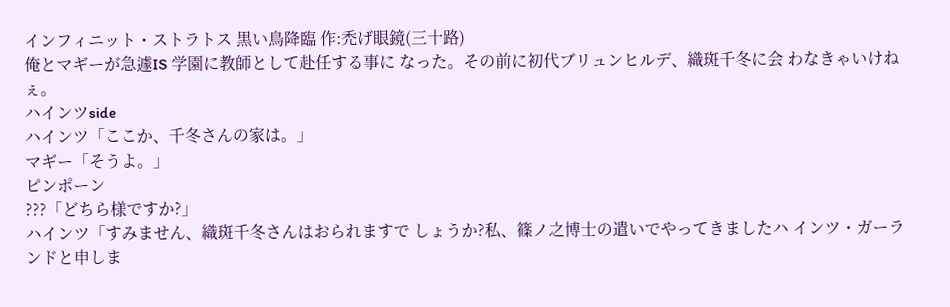インフィニット・ストラトス 黒い鳥降臨 作:禿げ眼鏡(三十路)
俺とマギーが急遽IS 学園に教師として赴任する事に なった。その前に初代ブリュンヒルデ、織斑千冬に会 わなきゃいけねぇ。
ハインツside
ハインツ「ここか、千冬さんの家は。」
マギー「そうよ。」
ピンポーン
???「どちら様ですか?」
ハインツ「すみません、織斑千冬さんはおられますで しょうか?私、篠ノ之博士の遣いでやってきましたハ インツ・ガーランドと申しま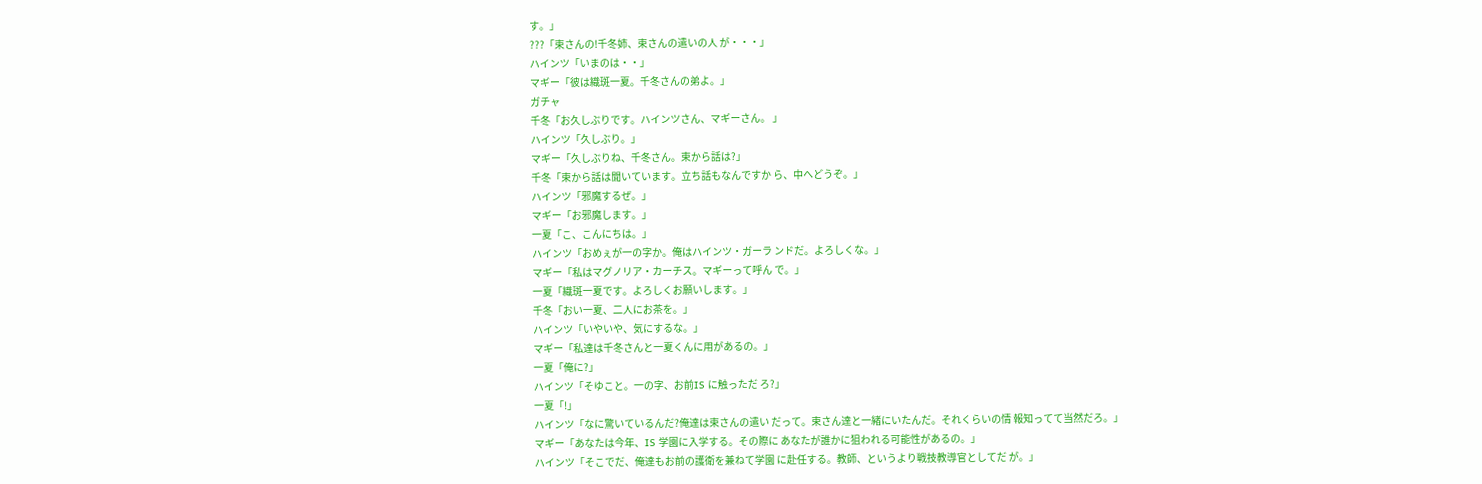す。」
???「束さんの!千冬姉、束さんの遣いの人 が・・・」
ハインツ「いまのは・・」
マギー「彼は織斑一夏。千冬さんの弟よ。」
ガチャ
千冬「お久しぶりです。ハインツさん、マギーさん。 」
ハインツ「久しぶり。」
マギー「久しぶりね、千冬さん。束から話は?」
千冬「束から話は聞いています。立ち話もなんですか ら、中へどうぞ。」
ハインツ「邪魔するぜ。」
マギー「お邪魔します。」
一夏「こ、こんにちは。」
ハインツ「おめぇが一の字か。俺はハインツ・ガーラ ンドだ。よろしくな。」
マギー「私はマグノリア・カーチス。マギーって呼ん で。」
一夏「織斑一夏です。よろしくお願いします。」
千冬「おい一夏、二人にお茶を。」
ハインツ「いやいや、気にするな。」
マギー「私達は千冬さんと一夏くんに用があるの。」
一夏「俺に?」
ハインツ「そゆこと。一の字、お前IS に触っただ ろ?」
一夏「!」
ハインツ「なに驚いているんだ?俺達は束さんの遣い だって。束さん達と一緒にいたんだ。それくらいの情 報知ってて当然だろ。」
マギー「あなたは今年、IS 学園に入学する。その際に あなたが誰かに狙われる可能性があるの。」
ハインツ「そこでだ、俺達もお前の護衛を兼ねて学園 に赴任する。教師、というより戦技教導官としてだ が。」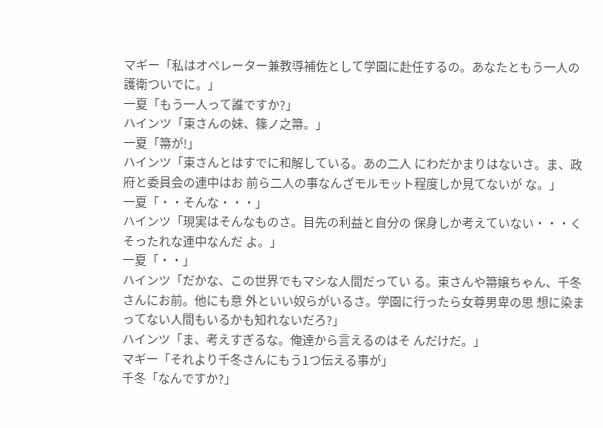マギー「私はオペレーター兼教導補佐として学園に赴任するの。あなたともう一人の護衛ついでに。」
一夏「もう一人って誰ですか?」
ハインツ「束さんの妹、篠ノ之箒。」
一夏「箒が!」
ハインツ「束さんとはすでに和解している。あの二人 にわだかまりはないさ。ま、政府と委員会の連中はお 前ら二人の事なんざモルモット程度しか見てないが な。」
一夏「・・そんな・・・」
ハインツ「現実はそんなものさ。目先の利益と自分の 保身しか考えていない・・・くそったれな連中なんだ よ。」
一夏「・・」
ハインツ「だかな、この世界でもマシな人間だってい る。束さんや箒嬢ちゃん、千冬さんにお前。他にも意 外といい奴らがいるさ。学園に行ったら女尊男卑の思 想に染まってない人間もいるかも知れないだろ?」
ハインツ「ま、考えすぎるな。俺達から言えるのはそ んだけだ。」
マギー「それより千冬さんにもう1つ伝える事が」
千冬「なんですか?」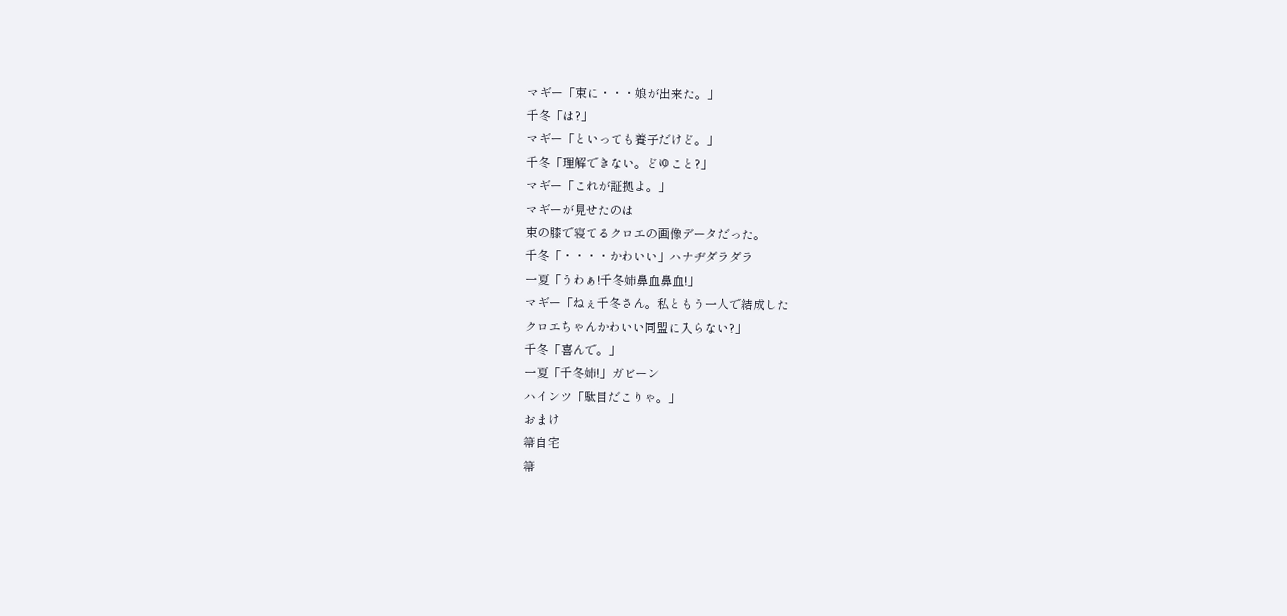マギー「束に・・・娘が出来た。」
千冬「は?」
マギー「といっても養子だけど。」
千冬「理解できない。どゆこと?」
マギー「これが証拠よ。」
マギーが見せたのは
束の膝で寝てるクロエの画像データだった。
千冬「・・・・かわいい」ハナヂダラダラ
一夏「うわぁ!千冬姉鼻血鼻血!」
マギー「ねぇ千冬さん。私ともう一人で結成した
クロエちゃんかわいい同盟に入らない?」
千冬「喜んで。」
一夏「千冬姉!」ガビーン
ハインツ「駄目だこりゃ。」
おまけ
箒自宅
箒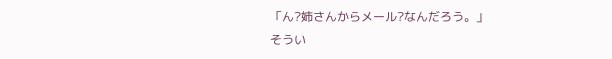「ん?姉さんからメール?なんだろう。」
そうい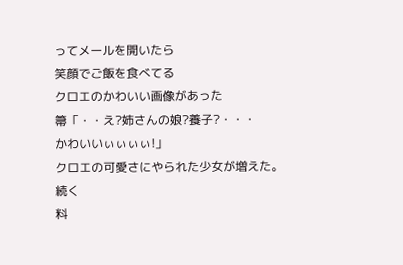ってメールを開いたら
笑顔でご飯を食べてる
クロエのかわいい画像があった
箒「・・え?姉さんの娘?養子?・・・
かわいいぃぃぃぃ!」
クロエの可愛さにやられた少女が増えた。
続く
料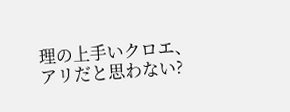理の上手いクロエ、アリだと思わない?